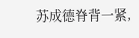苏成德脊背一紧,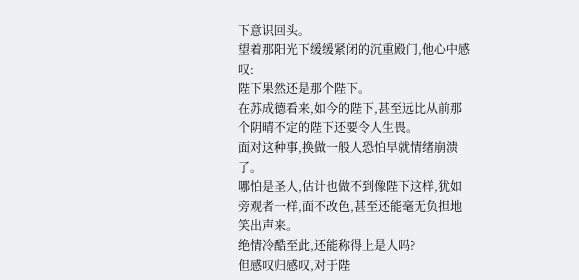下意识回头。
望着那阳光下缓缓紧闭的沉重殿门,他心中感叹:
陛下果然还是那个陛下。
在苏成德看来,如今的陛下,甚至远比从前那个阴晴不定的陛下还要令人生畏。
面对这种事,换做一般人恐怕早就情绪崩溃了。
哪怕是圣人,估计也做不到像陛下这样,犹如旁观者一样,面不改色,甚至还能毫无负担地笑出声来。
绝情冷酷至此,还能称得上是人吗?
但感叹归感叹,对于陛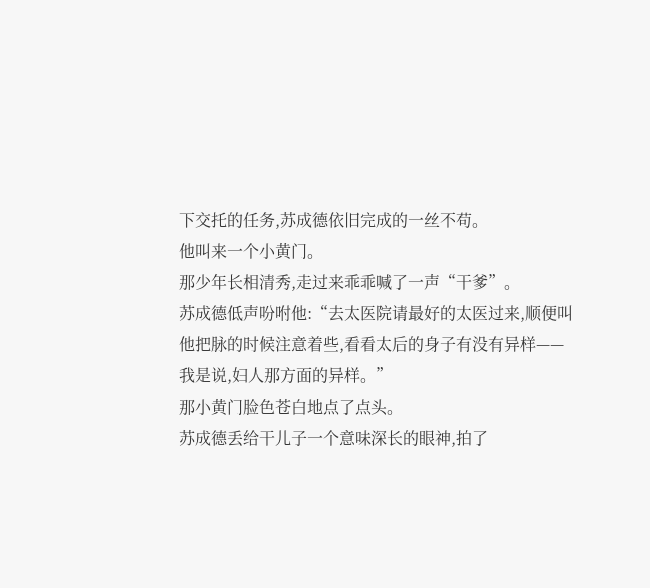下交托的任务,苏成德依旧完成的一丝不苟。
他叫来一个小黄门。
那少年长相清秀,走过来乖乖喊了一声“干爹”。
苏成德低声吩咐他:“去太医院请最好的太医过来,顺便叫他把脉的时候注意着些,看看太后的身子有没有异样——我是说,妇人那方面的异样。”
那小黄门脸色苍白地点了点头。
苏成德丢给干儿子一个意味深长的眼神,拍了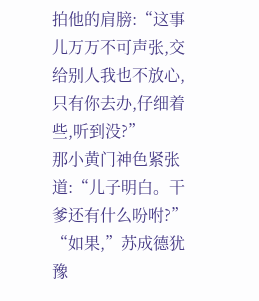拍他的肩膀:“这事儿万万不可声张,交给别人我也不放心,只有你去办,仔细着些,听到没?”
那小黄门神色紧张道:“儿子明白。干爹还有什么吩咐?”
“如果,”苏成德犹豫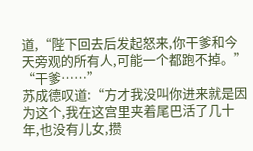道,“陛下回去后发起怒来,你干爹和今天旁观的所有人,可能一个都跑不掉。”
“干爹……”
苏成德叹道:“方才我没叫你进来就是因为这个,我在这宫里夹着尾巴活了几十年,也没有儿女,攒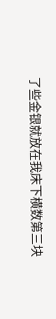了些金银就放在我床下横数第三块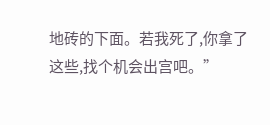地砖的下面。若我死了,你拿了这些,找个机会出宫吧。”